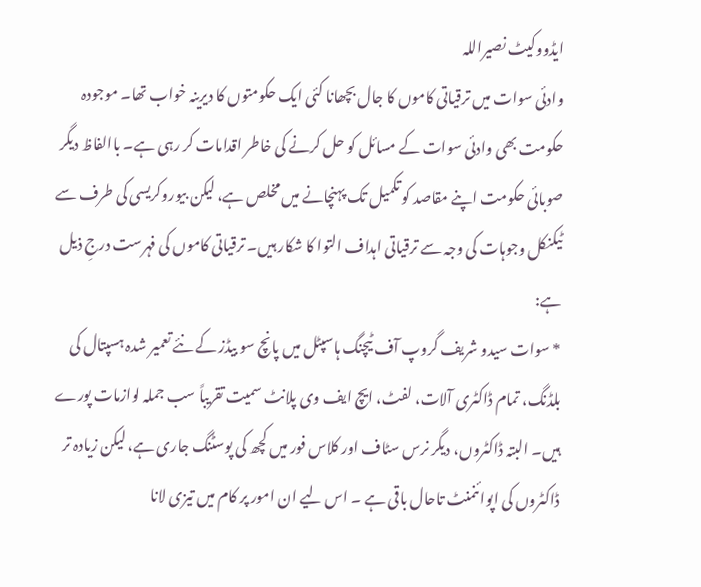ایڈووکیٹ نصیراللہ
وادئی سوات میں ترقیاتی کاموں کا جال بچھانا کئی ایک حکومتوں کا دیرینہ خواب تھا۔ موجودہ حکومت بھی وادئی سوات کے مسائل کو حل کرنے کی خاطر اقدامات کر رہی ہے۔ باالفاظ دیگر صوبائی حکومت اپنے مقاصد کو تکمیل تک پہنچانے میں مخلص ہے، لیکن بیوروکریسی کی طرف سے ٹیکنکل وجوہات کی وجہ سے ترقیاتی اہداف التوا کا شکار ہیں۔ ترقیاتی کاموں کی فہرست درجِ ذیل ہے:
* سوات سیدو شریف گروپ آف ٹیچنگ ہاسپٹل میں پانچ سو بیڈز کے نئے تعمیر شدہ ہسپتال کی بلڈنگ، تمام ڈاکٹری آلات، لفٹ، ایچ ایف وی پلانٹ سمیت تقریباً سب جملہ لوازمات پورے ہیں۔ البتہ ڈاکٹروں، دیگر نرس سٹاف اور کلاس فور میں کچھ کی پوسٹنگ جاری ہے، لیکن زیادہ تر ڈاکٹروں کی اپوائنمنٹ تاحال باقی ہے ۔ اس لیے ان امور پر کام میں تیزی لانا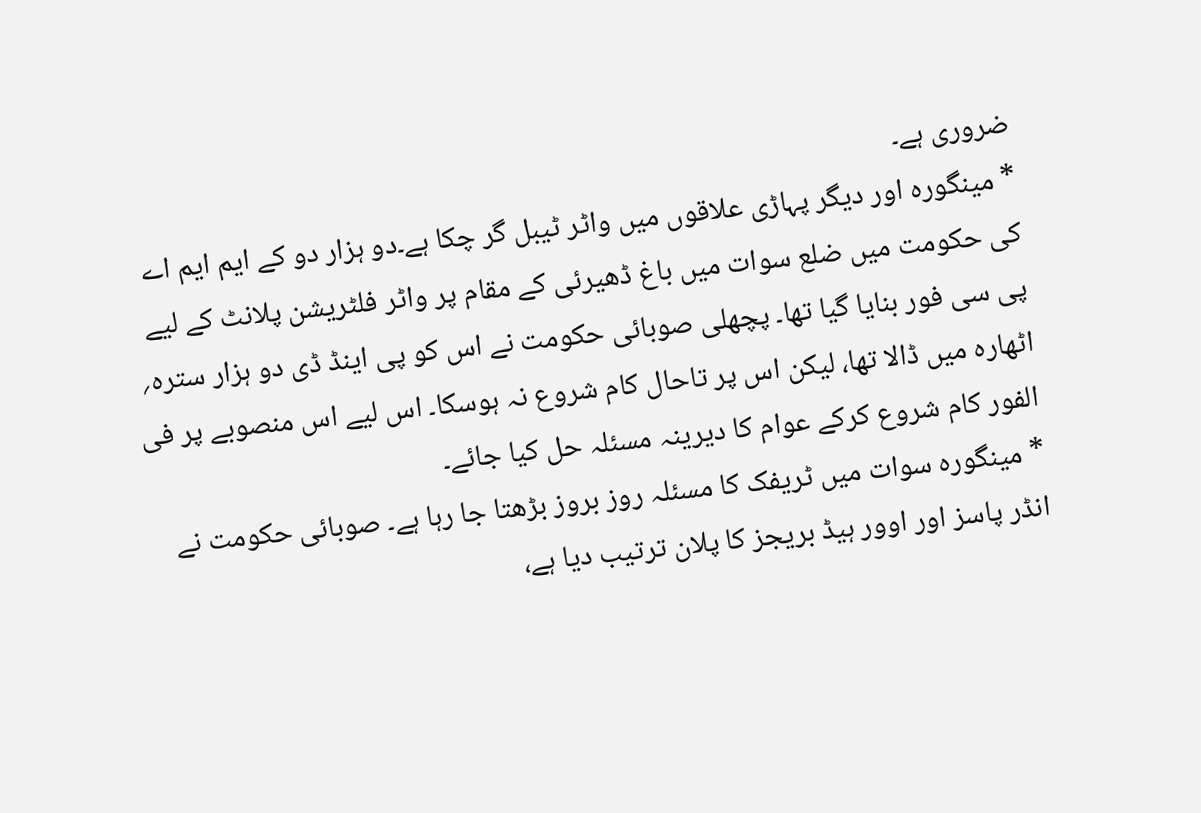ضروری ہے۔
* مینگورہ اور دیگر پہاڑی علاقوں میں واٹر ٹیبل گر چکا ہے۔دو ہزار دو کے ایم ایم اے کی حکومت میں ضلع سوات میں باغ ڈھیرئی کے مقام پر واٹر فلٹریشن پلانٹ کے لیے پی سی فور بنایا گیا تھا۔ پچھلی صوبائی حکومت نے اس کو پی اینڈ ڈی دو ہزار سترہ؍ اٹھارہ میں ڈالا تھا، لیکن اس پر تاحال کام شروع نہ ہوسکا۔ اس لیے اس منصوبے پر فی الفور کام شروع کرکے عوام کا دیرینہ مسئلہ حل کیا جائے۔
* مینگورہ سوات میں ٹریفک کا مسئلہ روز بروز بڑھتا جا رہا ہے۔ صوبائی حکومت نے انڈر پاسز اور اوور ہیڈ بریجز کا پلان ترتیب دیا ہے،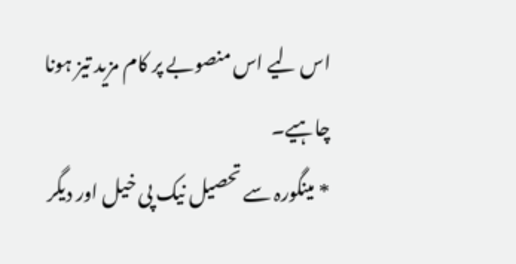اس لیے اس منصوبے پر کام مزید تیز ہونا چاہیے۔
* مینگورہ سے تحصیل نیک پی خیل اور دیگر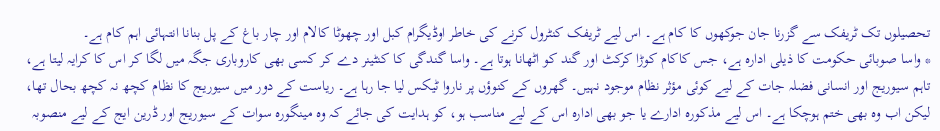تحصیلوں تک ٹریفک سے گزرنا جان جوکھوں کا کام ہے۔ اس لیے ٹریفک کنٹرول کرنے کی خاطر اوڈیگرام کبل اور چھوٹا کالام اور چار باغ کے پل بنانا انتہائی اہم کام ہے۔
* واسا صوبائی حکومت کا ذیلی ادارہ ہے، جس کاکام کوڑا کرکٹ اور گند کو اٹھانا ہوتا ہے۔ واسا گندگی کا کنٹینر دے کر کسی بھی کاروباری جگہ میں لگا کر اس کا کرایہ لیتا ہے، تاہم سیوریج اور انسانی فضلہ جات کے لیے کوئی مؤثر نظام موجود نہیں۔ گھروں کے کنوؤں پر ناروا ٹیکس لیا جا رہا ہے۔ ریاست کے دور میں سیوریج کا نظام کچھ نہ کچھ بحال تھا، لیکن اب وہ بھی ختم ہوچکا ہے۔ اس لیے مذکورہ ادارے یا جو بھی ادارہ اس کے لیے مناسب ہو، کو ہدایت کی جائے کہ وہ مینگورہ سوات کے سیوریج اور ڈرین ایج کے لیے منصوبہ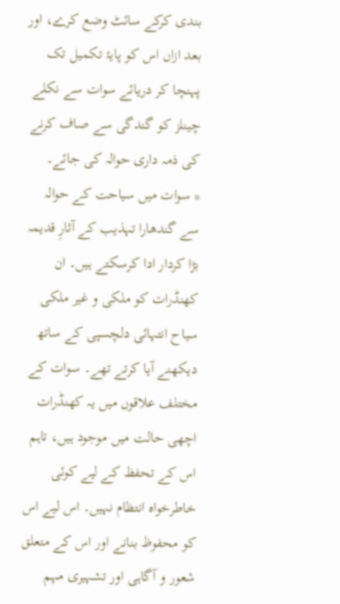بندی کرکے سائٹ وضع کرے، اور بعد ازاں اس کو پایۂ تکمیل تک پہنچا کر دریائے سوات سے نکلے چینلز کو گندگی سے صاف کرنے کی ذمہ داری حوالہ کی جائے۔
* سوات میں سیاحت کے حوالہ سے گندھارا تہذیب کے آثارِ قدیمہ بڑا کردار ادا کرسکتے ہیں۔ ان کھنڈرات کو ملکی و غیر ملکی سیاح انتہائی دلچسپی کے ساتھ دیکھنے آیا کرتے تھے۔ سوات کے مختلف علاقوں میں یہ کھنڈرات اچھی حالت میں موجود ہیں، تاہم اس کے تحفظ کے لیے کوئی خاطرخواہ انتظام نہیں۔ اس لیے اس کو محفوظ بنانے اور اس کے متعلق شعور و آگاہی اور تشہیری مہم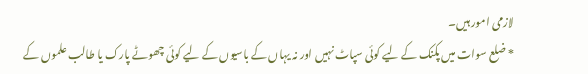لازمی امور ہیں۔
* ضلع سوات میں پکنک کے لیے کوئی سپاٹ نہیں اور نہ یہاں کے باسیوں کے لیے کوئی چھوٹے پارک یا طالب علموں کے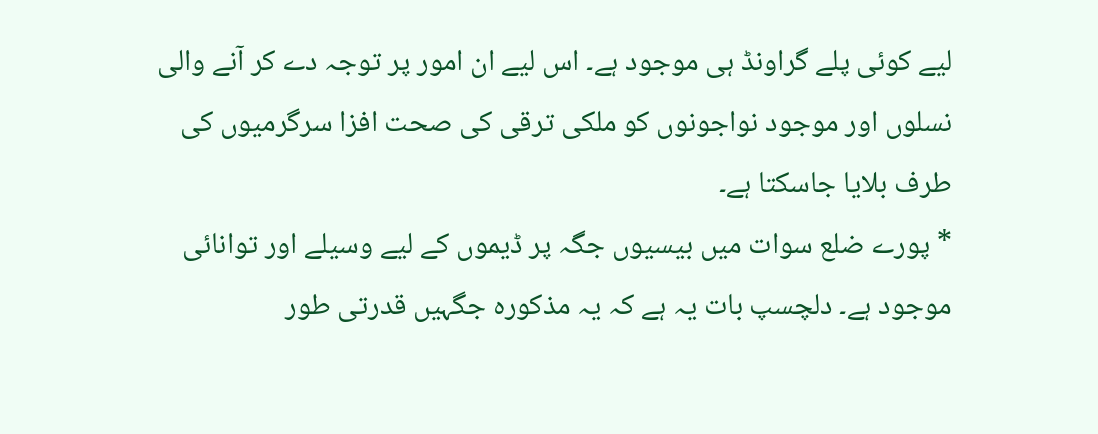لیے کوئی پلے گراونڈ ہی موجود ہے۔ اس لیے ان امور پر توجہ دے کر آنے والی نسلوں اور موجود نواجونوں کو ملکی ترقی کی صحت افزا سرگرمیوں کی طرف بلایا جاسکتا ہے۔
* پورے ضلع سوات میں بیسیوں جگہ پر ڈیموں کے لیے وسیلے اور توانائی موجود ہے۔ دلچسپ بات یہ ہے کہ یہ مذکورہ جگہیں قدرتی طور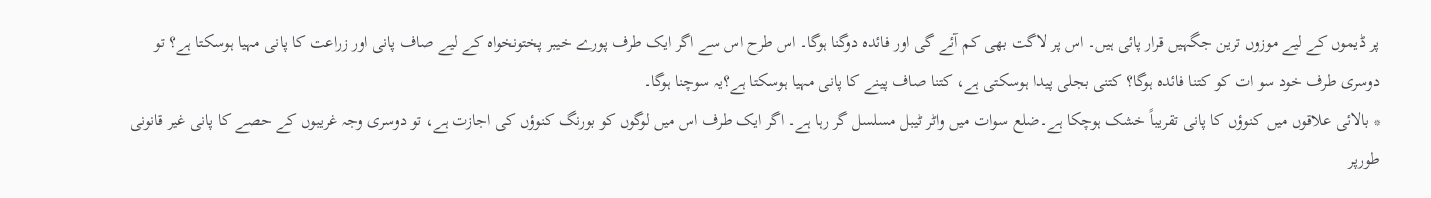پر ڈیموں کے لیے موزوں ترین جگہیں قرار پائی ہیں۔ اس پر لاگت بھی کم آئے گی اور فائدہ دوگنا ہوگا۔ اس طرح اس سے اگر ایک طرف پورے خیبر پختونخواہ کے لیے صاف پانی اور زراعت کا پانی مہیا ہوسکتا ہے؟ تو دوسری طرف خود سو ات کو کتنا فائدہ ہوگا؟ کتنی بجلی پیدا ہوسکتی ہے، کتنا صاف پینے کا پانی مہیا ہوسکتا ہے؟یہ سوچنا ہوگا۔
* بالائی علاقوں میں کنوؤں کا پانی تقریباً خشک ہوچکا ہے۔ضلع سوات میں واٹر ٹیبل مسلسل گر رہا ہے۔ اگر ایک طرف اس میں لوگوں کو بورنگ کنوؤں کی اجازت ہے، تو دوسری وجہ غریبوں کے حصے کا پانی غیر قانونی طورپر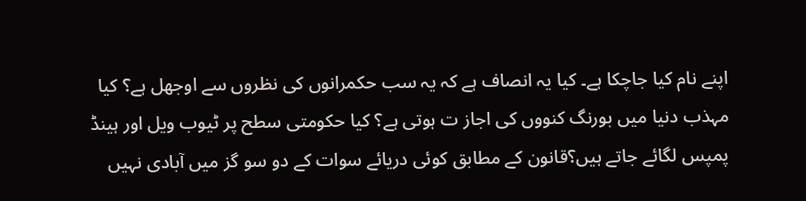اپنے نام کیا جاچکا ہے۔ کیا یہ انصاف ہے کہ یہ سب حکمرانوں کی نظروں سے اوجھل ہے؟ کیا مہذب دنیا میں بورنگ کنووں کی اجاز ت ہوتی ہے؟ کیا حکومتی سطح پر ٹیوب ویل اور ہینڈ پمپس لگائے جاتے ہیں؟قانون کے مطابق کوئی دریائے سوات کے دو سو گز میں آبادی نہیں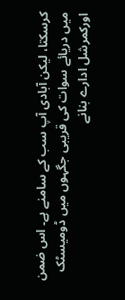کرسکتا، لیکن آبادی آپ سب کے سامنے ہے۔ اس ضمن میں دریائے سوات کی قریبی جگہوں میں ڈومیسٹک اورکمرشل ادارے بنانے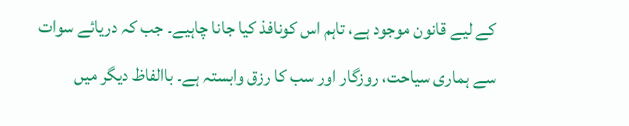کے لیے قانون موجود ہے، تاہم اس کونافذ کیا جانا چاہیے۔ جب کہ دریائے سوات سے ہماری سیاحت، روزگار اور سب کا رزق وابستہ ہے۔ باالفاظ دیگر میں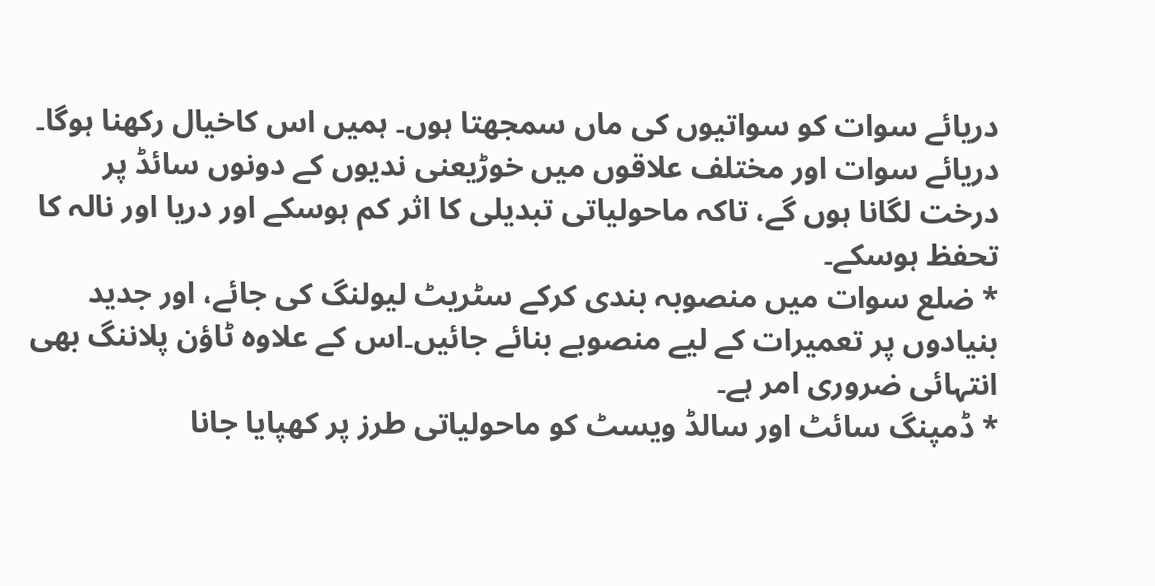دریائے سوات کو سواتیوں کی ماں سمجھتا ہوں۔ ہمیں اس کاخیال رکھنا ہوگا۔ دریائے سوات اور مختلف علاقوں میں خوڑیعنی ندیوں کے دونوں سائڈ پر درخت لگانا ہوں گے، تاکہ ماحولیاتی تبدیلی کا اثر کم ہوسکے اور دریا اور نالہ کا تحفظ ہوسکے۔
* ضلع سوات میں منصوبہ بندی کرکے سٹریٹ لیولنگ کی جائے، اور جدید بنیادوں پر تعمیرات کے لیے منصوبے بنائے جائیں۔اس کے علاوہ ٹاؤن پلاننگ بھی انتہائی ضروری امر ہے۔
* ڈمپنگ سائٹ اور سالڈ ویسٹ کو ماحولیاتی طرز پر کھپایا جانا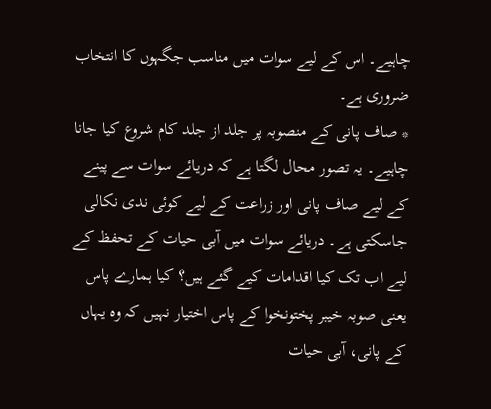چاہیے۔ اس کے لیے سوات میں مناسب جگہوں کا انتخاب ضروری ہے۔
* صاف پانی کے منصوبہ پر جلد از جلد کام شروع کیا جانا چاہیے۔ یہ تصور محال لگتا ہے کہ دریائے سوات سے پینے کے لیے صاف پانی اور زراعت کے لیے کوئی ندی نکالی جاسکتی ہے۔ دریائے سوات میں آبی حیات کے تحفظ کے لیے اب تک کیا اقدامات کیے گئے ہیں؟ کیا ہمارے پاس یعنی صوبہ خیبر پختونخوا کے پاس اختیار نہیں کہ وہ یہاں کے پانی، آبی حیات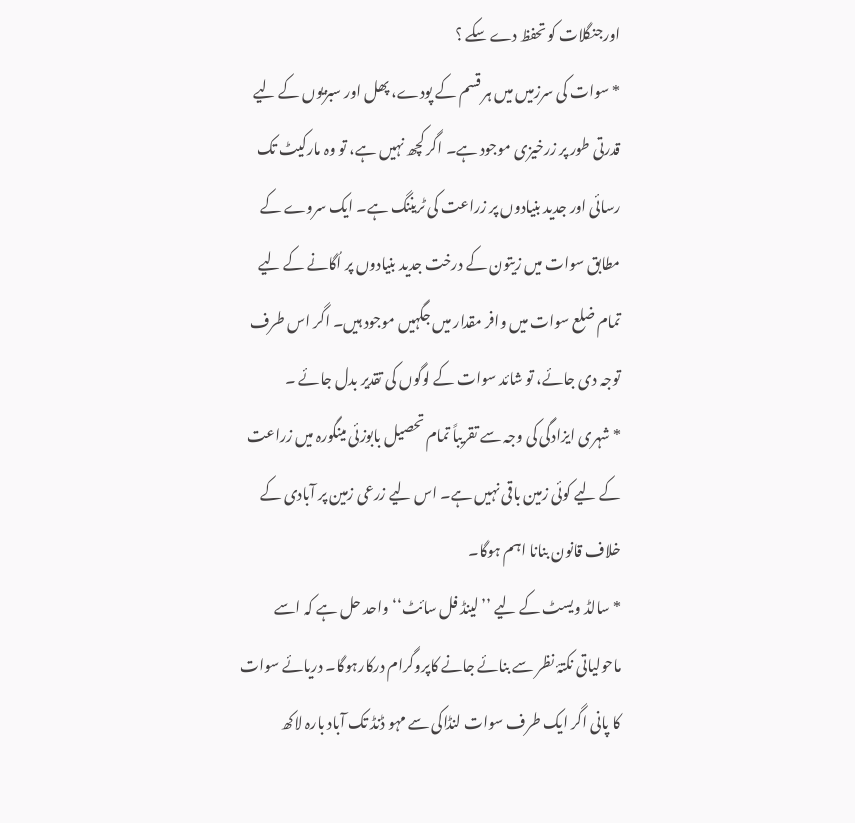اورجنگلات کو تحفظ دے سکے ؟
* سوات کی سرزمیں میں ہر قسم کے پودے، پھل اور سبزیوں کے لیے قدرتی طور پر زرخیزی موجود ہے۔ اگر کچھ نہیں ہے، تو وہ مارکیٹ تک رسائی اور جدید بنیادوں پر زراعت کی ٹریننگ ہے۔ ایک سروے کے مطابق سوات میں زیتون کے درخت جدید بنیادوں پر اُگانے کے لیے تمام ضلع سوات میں وافر مقدار میں جگہیں موجود ہیں۔ اگر اس طرف توجہ دی جائے، تو شائد سوات کے لوگوں کی تقدیر بدل جائے ۔
* شہری ایزادگی کی وجہ سے تقریباً تمام تحصیل بابوزئی مینگورہ میں زراعت کے لیے کوئی زمین باقی نہیں ہے۔ اس لیے زرعی زمین پر آبادی کے خلاف قانون بنانا اہم ہوگا۔
* سالڈ ویسٹ کے لیے ’’لینڈ فل سائٹ‘‘ واحد حل ہے کہ اسے ماحولیاتی نکتۂ نظر سے بنائے جانے کاپروگرام درکارہوگا۔ دریائے سوات کا پانی اگر ایک طرف سوات لنڈاکی سے مہو ڈنڈ تک آباد بارہ لاکھ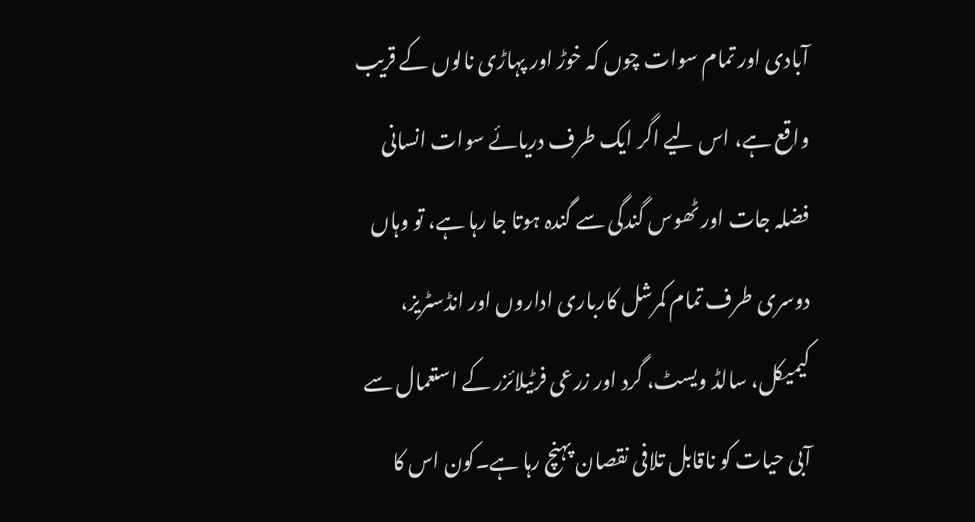آبادی اور تمام سوات چوں کہ خوڑ اور پہاڑی نالوں کے قریب واقع ہے، اس لیے اگر ایک طرف دریائے سوات انسانی فضلہ جات اور ٹھوس گندگی سے گندہ ہوتا جا رہا ہے، تو وہاں دوسری طرف تمام کمرشل کارباری اداروں اور انڈسٹریز، کیمیکل، سالڈ ویسٹ، گرد اور زرعی فرٹیلائزر کے استعمال سے آبی حیات کو ناقابل تلافی نقصان پہنچ رہا ہے۔کون اس کا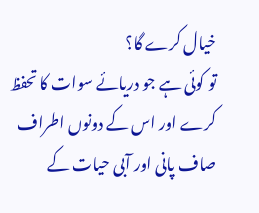خیال کرے گا؟
تو کوئی ہے جو دریائے سوات کا تحفظ کرے اور اس کے دونوں اطراف صاف پانی اور آبی حیات کے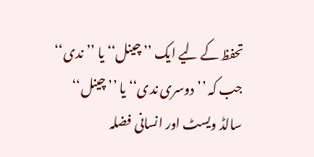تحفظ کے لیے ایک ’’چینل‘‘ یا ’’ندی‘‘ جب کہ ’’دوسری ندی‘‘ یا ’’چینل‘‘ سالڈ ویسٹ اور انسانی فضلہ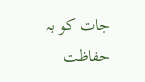جات کو بہ حفاظت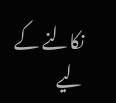نکالنے کے لیے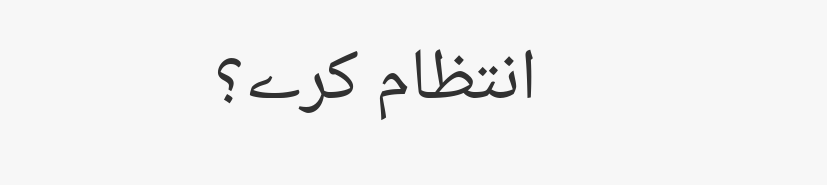انتظام کرے؟